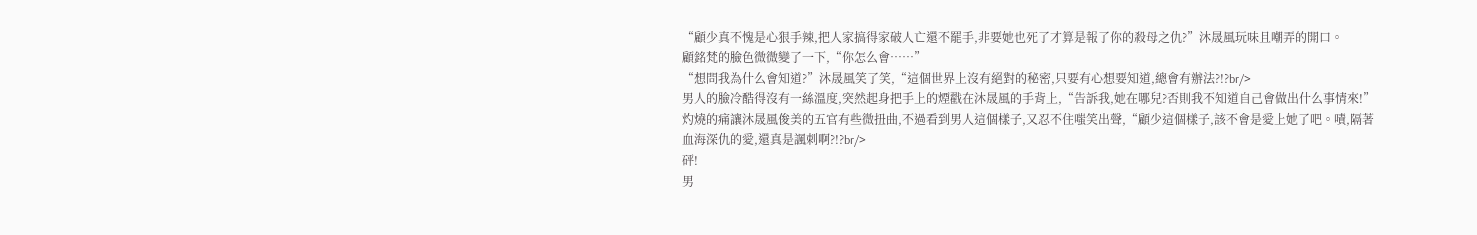“顧少真不愧是心狠手辣,把人家搞得家破人亡還不罷手,非要她也死了才算是報了你的殺母之仇?”沐晟風玩味且嘲弄的開口。
顧銘梵的臉色微微變了一下,“你怎么會……”
“想問我為什么會知道?”沐晟風笑了笑,“這個世界上沒有絕對的秘密,只要有心想要知道,總會有辦法?!?br/>
男人的臉冷酷得沒有一絲溫度,突然起身把手上的煙戳在沐晟風的手背上,“告訴我,她在哪兒?否則我不知道自己會做出什么事情來!”
灼燒的痛讓沐晟風俊美的五官有些微扭曲,不過看到男人這個樣子,又忍不住嗤笑出聲,“顧少這個樣子,該不會是愛上她了吧。嘖,隔著血海深仇的愛,還真是諷刺啊?!?br/>
砰!
男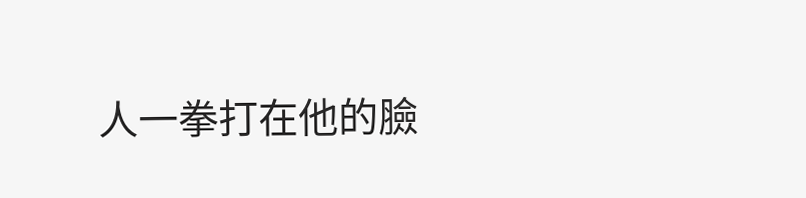人一拳打在他的臉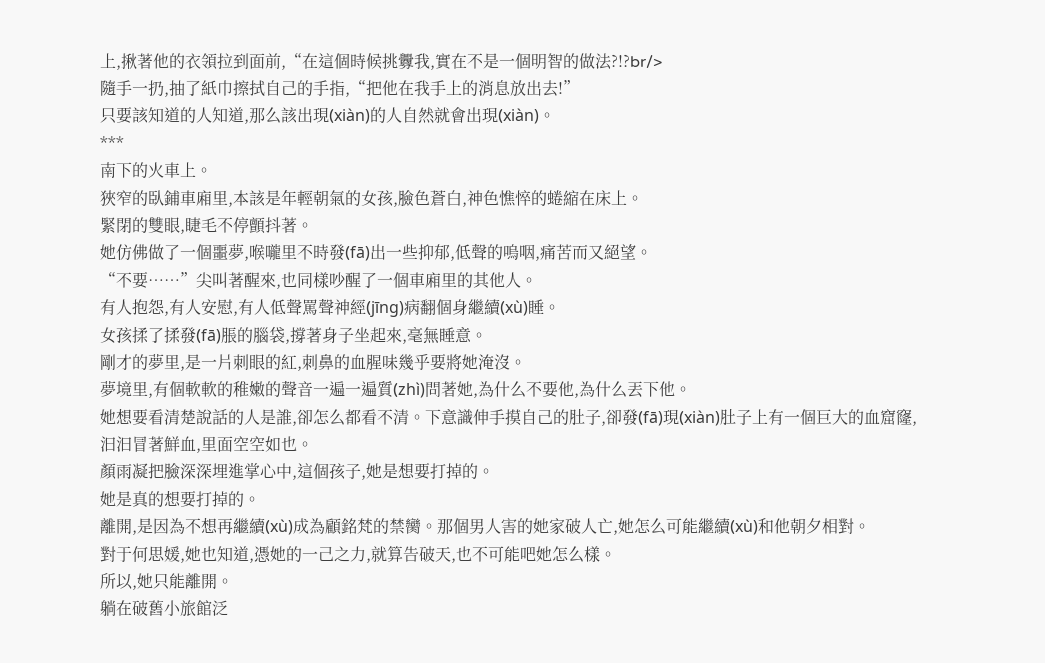上,揪著他的衣領拉到面前,“在這個時候挑釁我,實在不是一個明智的做法?!?br/>
隨手一扔,抽了紙巾擦拭自己的手指,“把他在我手上的消息放出去!”
只要該知道的人知道,那么該出現(xiàn)的人自然就會出現(xiàn)。
***
南下的火車上。
狹窄的臥鋪車廂里,本該是年輕朝氣的女孩,臉色蒼白,神色憔悴的蜷縮在床上。
緊閉的雙眼,睫毛不停顫抖著。
她仿佛做了一個噩夢,喉嚨里不時發(fā)出一些抑郁,低聲的嗚咽,痛苦而又絕望。
“不要……”尖叫著醒來,也同樣吵醒了一個車廂里的其他人。
有人抱怨,有人安慰,有人低聲罵聲神經(jīng)病翻個身繼續(xù)睡。
女孩揉了揉發(fā)脹的腦袋,撐著身子坐起來,毫無睡意。
剛才的夢里,是一片刺眼的紅,刺鼻的血腥味幾乎要將她淹沒。
夢境里,有個軟軟的稚嫩的聲音一遍一遍質(zhì)問著她,為什么不要他,為什么丟下他。
她想要看清楚說話的人是誰,卻怎么都看不清。下意識伸手摸自己的肚子,卻發(fā)現(xiàn)肚子上有一個巨大的血窟窿,汩汩冒著鮮血,里面空空如也。
顏雨凝把臉深深埋進掌心中,這個孩子,她是想要打掉的。
她是真的想要打掉的。
離開,是因為不想再繼續(xù)成為顧銘梵的禁臠。那個男人害的她家破人亡,她怎么可能繼續(xù)和他朝夕相對。
對于何思媛,她也知道,憑她的一己之力,就算告破天,也不可能吧她怎么樣。
所以,她只能離開。
躺在破舊小旅館泛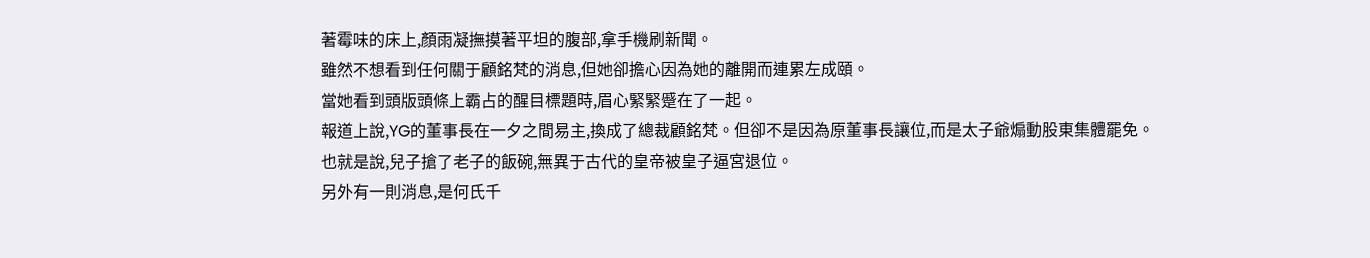著霉味的床上,顏雨凝撫摸著平坦的腹部,拿手機刷新聞。
雖然不想看到任何關于顧銘梵的消息,但她卻擔心因為她的離開而連累左成頤。
當她看到頭版頭條上霸占的醒目標題時,眉心緊緊蹙在了一起。
報道上說,YG的董事長在一夕之間易主,換成了總裁顧銘梵。但卻不是因為原董事長讓位,而是太子爺煽動股東集體罷免。
也就是說,兒子搶了老子的飯碗,無異于古代的皇帝被皇子逼宮退位。
另外有一則消息,是何氏千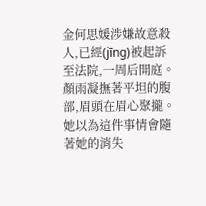金何思媛涉嫌故意殺人,已經(jīng)被起訴至法院,一周后開庭。
顏雨凝撫著平坦的腹部,眉頭在眉心聚攏。
她以為這件事情會隨著她的消失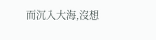而沉入大海,沒想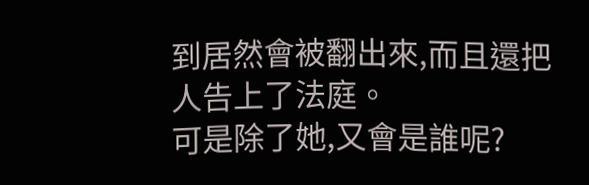到居然會被翻出來,而且還把人告上了法庭。
可是除了她,又會是誰呢?